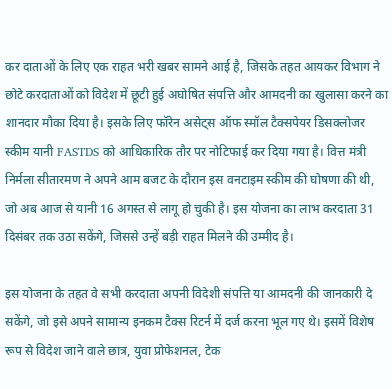कर दाताओं के लिए एक राहत भरी खबर सामने आई है, जिसके तहत आयकर विभाग ने छोटे करदाताओं को विदेश में छूटी हुई अघोषित संपत्ति और आमदनी का खुलासा करने का शानदार मौका दिया है। इसके लिए फॉरेन असेट्स ऑफ स्मॉल टैक्सपेयर डिसक्लोजर स्कीम यानी FASTDS को आधिकारिक तौर पर नोटिफाई कर दिया गया है। वित्त मंत्री निर्मला सीतारमण ने अपने आम बजट के दौरान इस वनटाइम स्कीम की घोषणा की थी, जो अब आज से यानी 16 अगस्त से लागू हो चुकी है। इस योजना का लाभ करदाता 31 दिसंबर तक उठा सकेंगे, जिससे उन्हें बड़ी राहत मिलने की उम्मीद है।

इस योजना के तहत वे सभी करदाता अपनी विदेशी संपत्ति या आमदनी की जानकारी दे सकेंगे, जो इसे अपने सामान्य इनकम टैक्स रिटर्न में दर्ज करना भूल गए थे। इसमें विशेष रूप से विदेश जाने वाले छात्र, युवा प्रोफेशनल, टेक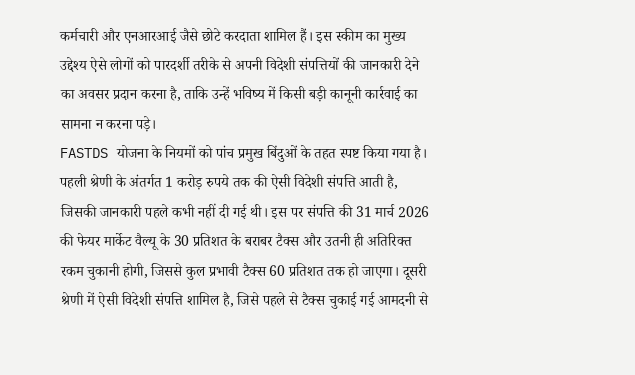कर्मचारी और एनआरआई जैसे छोटे करदाता शामिल हैं। इस स्कीम का मुख्य उद्देश्य ऐसे लोगों को पारदर्शी तरीके से अपनी विदेशी संपत्तियों की जानकारी देने का अवसर प्रदान करना है, ताकि उन्हें भविष्य में किसी बड़ी कानूनी कार्रवाई का सामना न करना पड़े।
FASTDS योजना के नियमों को पांच प्रमुख बिंदुओं के तहत स्पष्ट किया गया है। पहली श्रेणी के अंतर्गत 1 करोड़ रुपये तक की ऐसी विदेशी संपत्ति आती है, जिसकी जानकारी पहले कभी नहीं दी गई थी। इस पर संपत्ति की 31 मार्च 2026 की फेयर मार्केट वैल्यू के 30 प्रतिशत के बराबर टैक्स और उतनी ही अतिरिक्त रकम चुकानी होगी, जिससे कुल प्रभावी टैक्स 60 प्रतिशत तक हो जाएगा। दूसरी श्रेणी में ऐसी विदेशी संपत्ति शामिल है, जिसे पहले से टैक्स चुकाई गई आमदनी से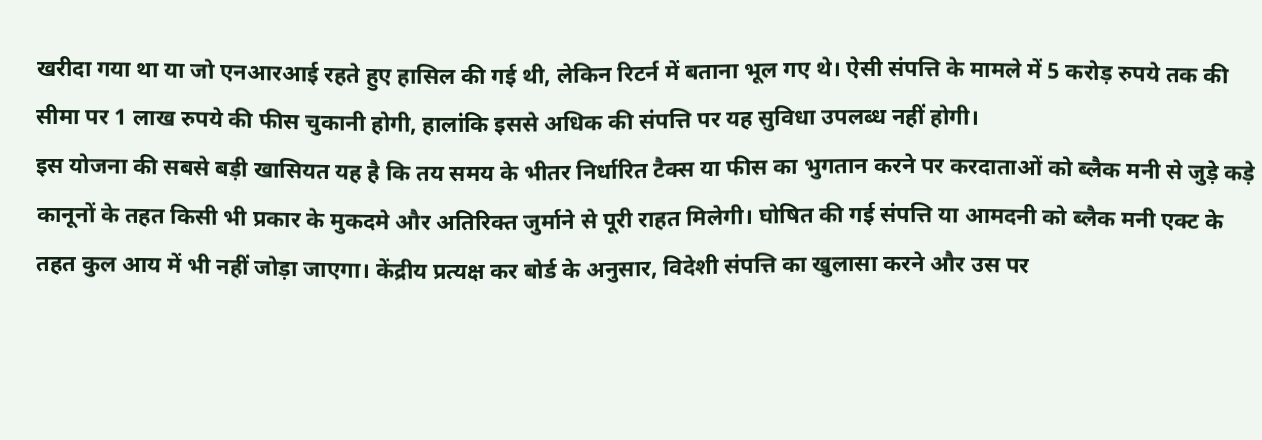खरीदा गया था या जो एनआरआई रहते हुए हासिल की गई थी, लेकिन रिटर्न में बताना भूल गए थे। ऐसी संपत्ति के मामले में 5 करोड़ रुपये तक की सीमा पर 1 लाख रुपये की फीस चुकानी होगी, हालांकि इससे अधिक की संपत्ति पर यह सुविधा उपलब्ध नहीं होगी।
इस योजना की सबसे बड़ी खासियत यह है कि तय समय के भीतर निर्धारित टैक्स या फीस का भुगतान करने पर करदाताओं को ब्लैक मनी से जुड़े कड़े कानूनों के तहत किसी भी प्रकार के मुकदमे और अतिरिक्त जुर्माने से पूरी राहत मिलेगी। घोषित की गई संपत्ति या आमदनी को ब्लैक मनी एक्ट के तहत कुल आय में भी नहीं जोड़ा जाएगा। केंद्रीय प्रत्यक्ष कर बोर्ड के अनुसार, विदेशी संपत्ति का खुलासा करने और उस पर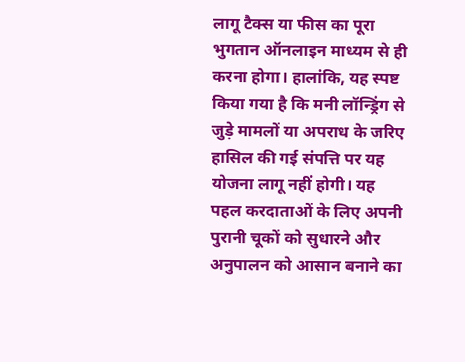लागू टैक्स या फीस का पूरा भुगतान ऑनलाइन माध्यम से ही करना होगा। हालांकि, यह स्पष्ट किया गया है कि मनी लॉन्ड्रिंग से जुड़े मामलों या अपराध के जरिए हासिल की गई संपत्ति पर यह योजना लागू नहीं होगी। यह पहल करदाताओं के लिए अपनी पुरानी चूकों को सुधारने और अनुपालन को आसान बनाने का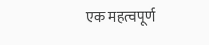एक महत्वपूर्ण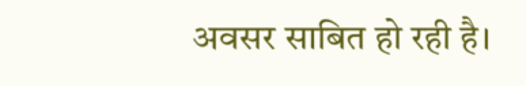अवसर साबित हो रही है।